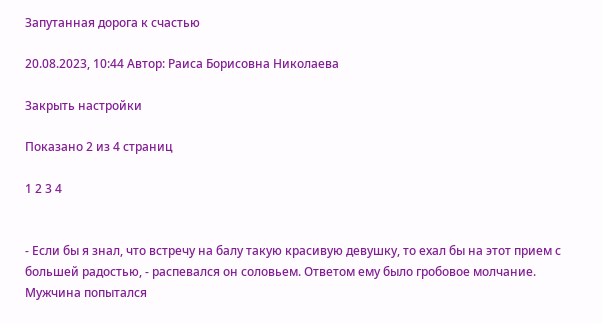Запутанная дорога к счастью

20.08.2023, 10:44 Автор: Раиса Борисовна Николаева

Закрыть настройки

Показано 2 из 4 страниц

1 2 3 4


- Если бы я знал, что встречу на балу такую красивую девушку, то ехал бы на этот прием с большей радостью, - распевался он соловьем. Ответом ему было гробовое молчание. Мужчина попытался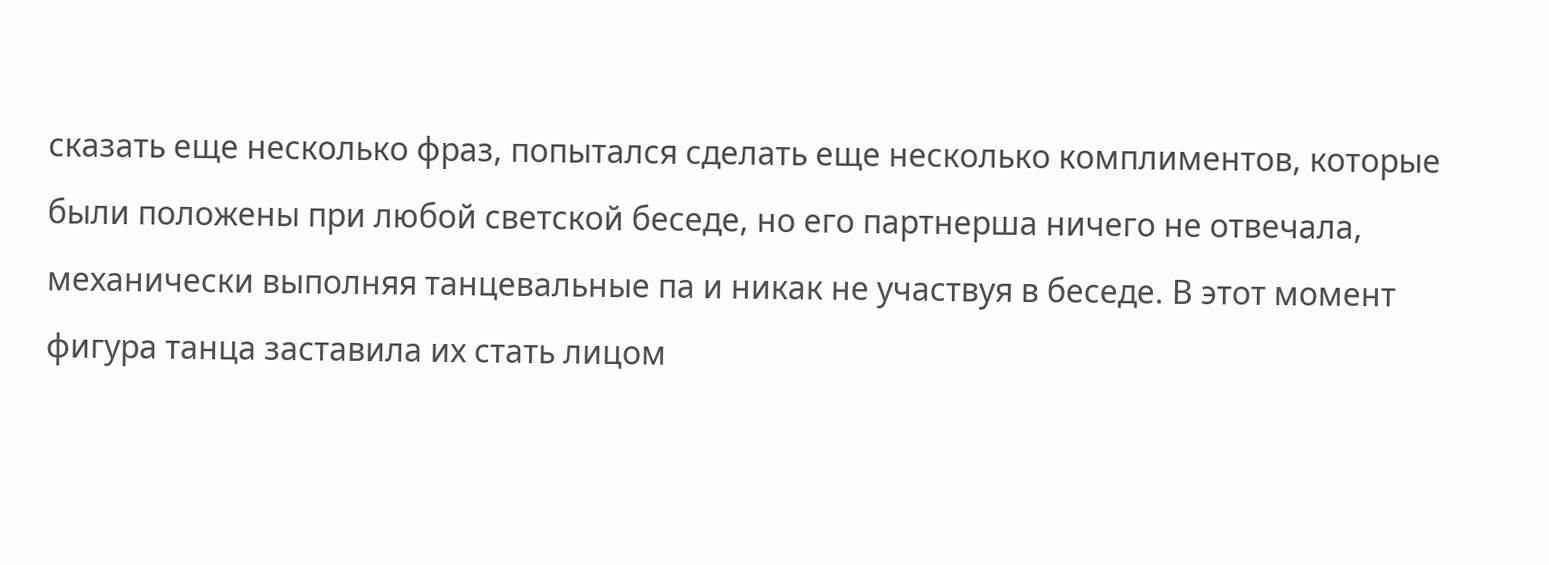сказать еще несколько фраз, попытался сделать еще несколько комплиментов, которые были положены при любой светской беседе, но его партнерша ничего не отвечала, механически выполняя танцевальные па и никак не участвуя в беседе. В этот момент фигура танца заставила их стать лицом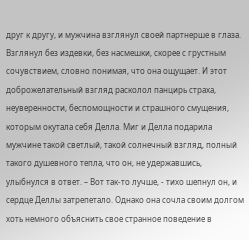друг к другу, и мужчина взглянул своей партнерше в глаза. Взглянул без издевки, без насмешки, скорее с грустным сочувствием, словно понимая, что она ощущает. И этот доброжелательный взгляд расколол панцирь страха, неуверенности, беспомощности и страшного смущения, которым окутала себя Делла. Миг и Делла подарила мужчине такой светлый, такой солнечный взгляд, полный такого душевного тепла, что он, не удержавшись, улыбнулся в ответ. – Вот так-то лучше, - тихо шепнул он, и сердце Деллы затрепетало. Однако она сочла своим долгом хоть немного объяснить свое странное поведение в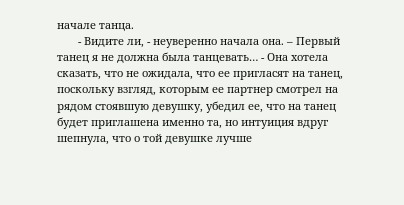начале танца.
       - Видите ли, - неуверенно начала она. – Первый танец я не должна была танцевать… - Она хотела сказать, что не ожидала, что ее пригласят на танец, поскольку взгляд, которым ее партнер смотрел на рядом стоявшую девушку, убедил ее, что на танец будет приглашена именно та, но интуиция вдруг шепнула, что о той девушке лучше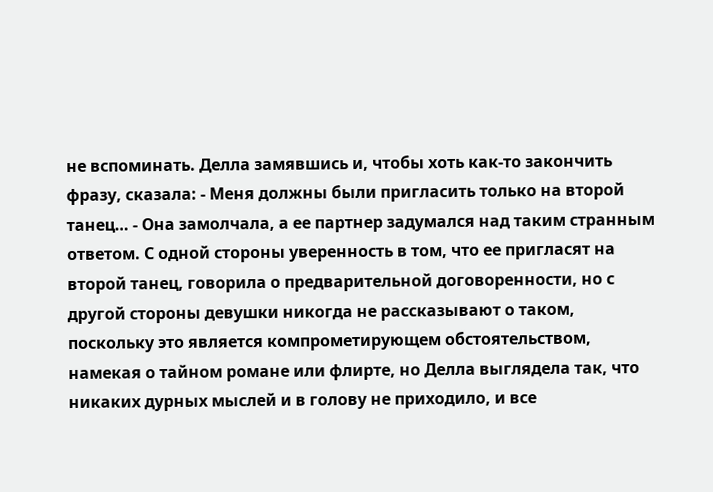не вспоминать. Делла замявшись и, чтобы хоть как-то закончить фразу, сказала: - Меня должны были пригласить только на второй танец… - Она замолчала, а ее партнер задумался над таким странным ответом. С одной стороны уверенность в том, что ее пригласят на второй танец, говорила о предварительной договоренности, но с другой стороны девушки никогда не рассказывают о таком, поскольку это является компрометирующем обстоятельством, намекая о тайном романе или флирте, но Делла выглядела так, что никаких дурных мыслей и в голову не приходило, и все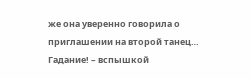же она уверенно говорила о приглашении на второй танец… Гадание! – вспышкой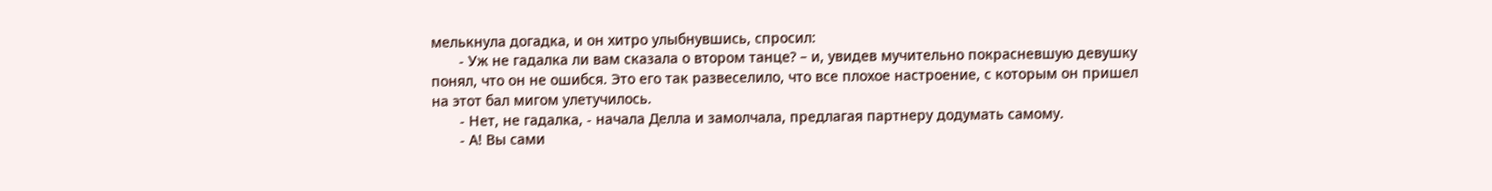мелькнула догадка, и он хитро улыбнувшись, спросил:
       - Уж не гадалка ли вам сказала о втором танце? – и, увидев мучительно покрасневшую девушку понял, что он не ошибся. Это его так развеселило, что все плохое настроение, с которым он пришел на этот бал мигом улетучилось.
       - Нет, не гадалка, - начала Делла и замолчала, предлагая партнеру додумать самому.
       - А! Вы сами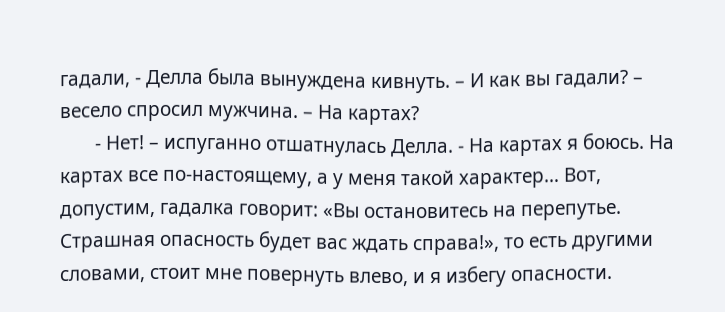гадали, - Делла была вынуждена кивнуть. – И как вы гадали? – весело спросил мужчина. – На картах?
       - Нет! – испуганно отшатнулась Делла. - На картах я боюсь. На картах все по-настоящему, а у меня такой характер… Вот, допустим, гадалка говорит: «Вы остановитесь на перепутье. Страшная опасность будет вас ждать справа!», то есть другими словами, стоит мне повернуть влево, и я избегу опасности.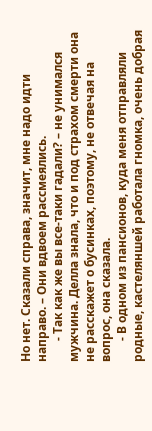Но нет. Сказали справа, значит, мне надо идти направо. – Они вдвоем рассмеялись.
       - Так как же вы все-таки гадали? – не унимался мужчина. Делла знала, что и под страхом смерти она не расскажет о бусинках, поэтому, не отвечая на вопрос, она сказала.
       - В одном из пансионов, куда меня отправляли родные, кастеляншей работала гномка, очень добрая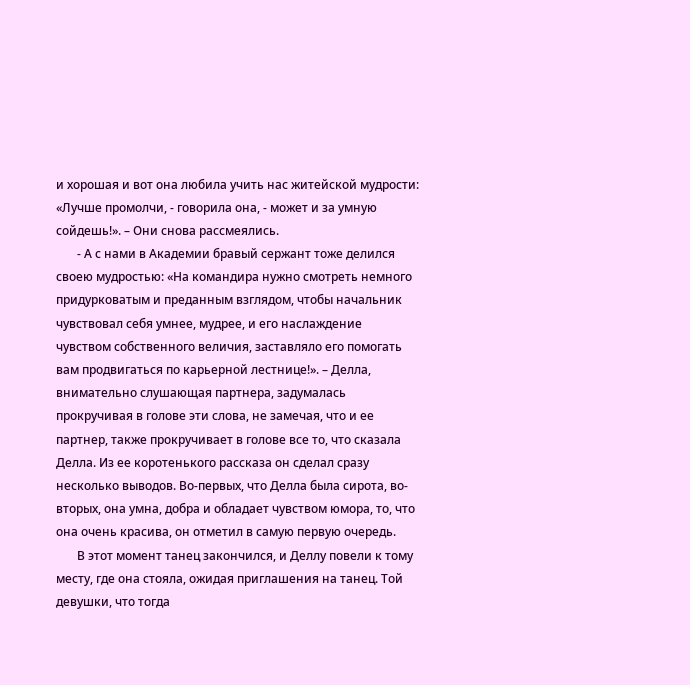и хорошая и вот она любила учить нас житейской мудрости: «Лучше промолчи, - говорила она, - может и за умную сойдешь!». – Они снова рассмеялись.
       - А с нами в Академии бравый сержант тоже делился своею мудростью: «На командира нужно смотреть немного придурковатым и преданным взглядом, чтобы начальник чувствовал себя умнее, мудрее, и его наслаждение чувством собственного величия, заставляло его помогать вам продвигаться по карьерной лестнице!». – Делла, внимательно слушающая партнера, задумалась прокручивая в голове эти слова, не замечая, что и ее партнер, также прокручивает в голове все то, что сказала Делла. Из ее коротенького рассказа он сделал сразу несколько выводов. Во-первых, что Делла была сирота, во-вторых, она умна, добра и обладает чувством юмора, то, что она очень красива, он отметил в самую первую очередь.
       В этот момент танец закончился, и Деллу повели к тому месту, где она стояла, ожидая приглашения на танец. Той девушки, что тогда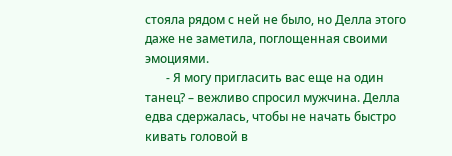стояла рядом с ней не было, но Делла этого даже не заметила, поглощенная своими эмоциями.
       - Я могу пригласить вас еще на один танец? – вежливо спросил мужчина. Делла едва сдержалась, чтобы не начать быстро кивать головой в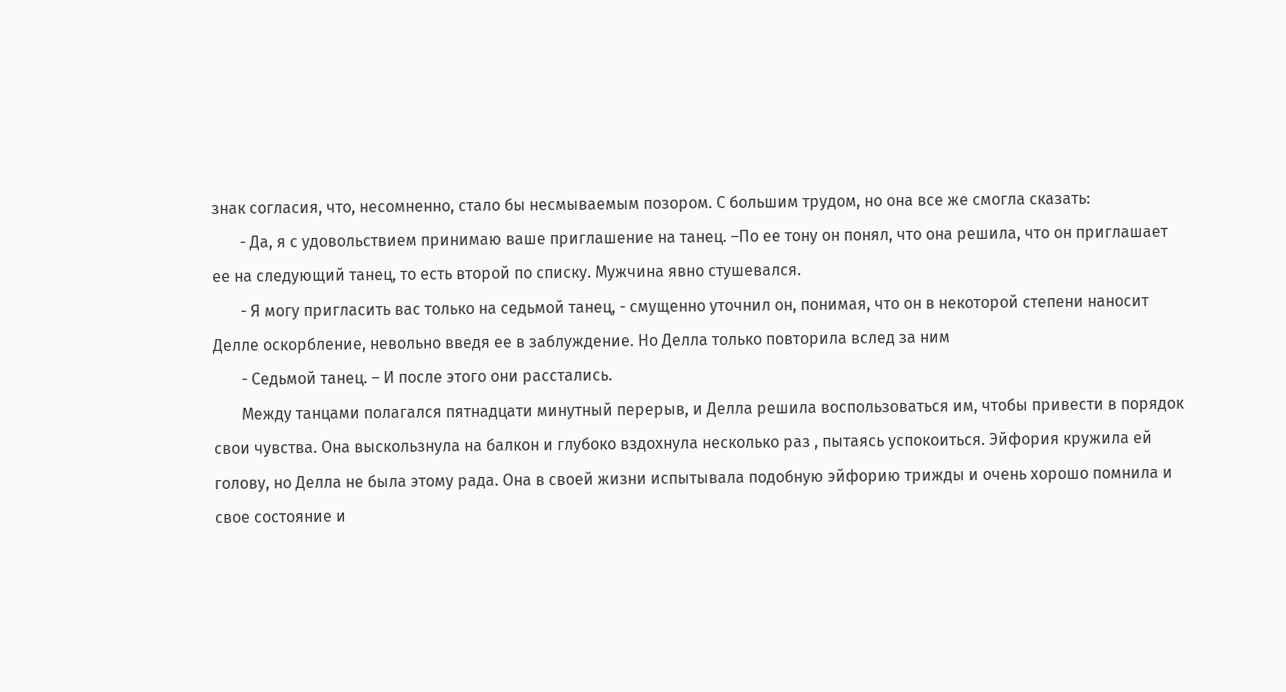знак согласия, что, несомненно, стало бы несмываемым позором. С большим трудом, но она все же смогла сказать:
       - Да, я с удовольствием принимаю ваше приглашение на танец. –По ее тону он понял, что она решила, что он приглашает ее на следующий танец, то есть второй по списку. Мужчина явно стушевался.
       - Я могу пригласить вас только на седьмой танец, - смущенно уточнил он, понимая, что он в некоторой степени наносит Делле оскорбление, невольно введя ее в заблуждение. Но Делла только повторила вслед за ним
       - Седьмой танец. – И после этого они расстались.
       Между танцами полагался пятнадцати минутный перерыв, и Делла решила воспользоваться им, чтобы привести в порядок свои чувства. Она выскользнула на балкон и глубоко вздохнула несколько раз , пытаясь успокоиться. Эйфория кружила ей голову, но Делла не была этому рада. Она в своей жизни испытывала подобную эйфорию трижды и очень хорошо помнила и свое состояние и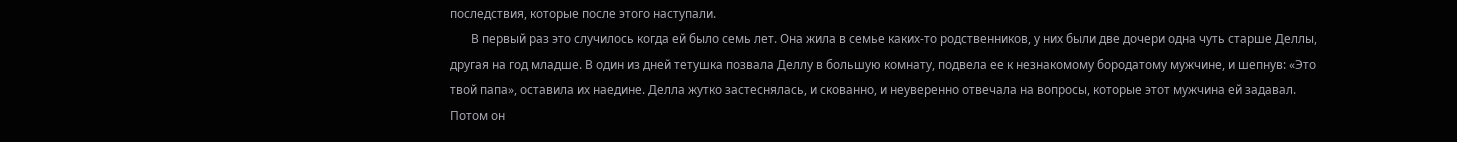последствия, которые после этого наступали.
       В первый раз это случилось когда ей было семь лет. Она жила в семье каких-то родственников, у них были две дочери одна чуть старше Деллы, другая на год младше. В один из дней тетушка позвала Деллу в большую комнату, подвела ее к незнакомому бородатому мужчине, и шепнув: «Это твой папа», оставила их наедине. Делла жутко застеснялась, и скованно, и неуверенно отвечала на вопросы, которые этот мужчина ей задавал. Потом он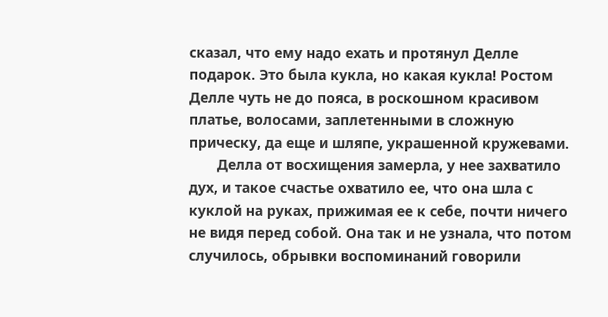сказал, что ему надо ехать и протянул Делле подарок. Это была кукла, но какая кукла! Ростом Делле чуть не до пояса, в роскошном красивом платье, волосами, заплетенными в сложную прическу, да еще и шляпе, украшенной кружевами.
       Делла от восхищения замерла, у нее захватило дух, и такое счастье охватило ее, что она шла с куклой на руках, прижимая ее к себе, почти ничего не видя перед собой. Она так и не узнала, что потом случилось, обрывки воспоминаний говорили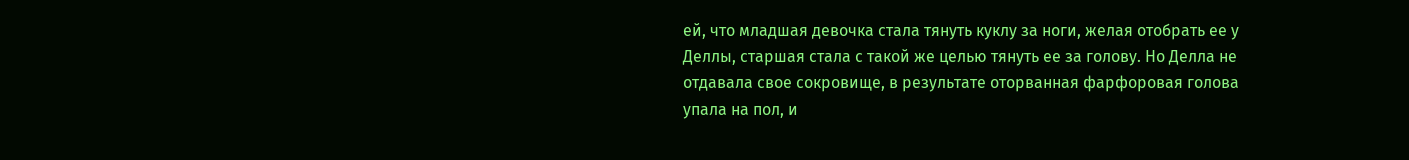ей, что младшая девочка стала тянуть куклу за ноги, желая отобрать ее у Деллы, старшая стала с такой же целью тянуть ее за голову. Но Делла не отдавала свое сокровище, в результате оторванная фарфоровая голова упала на пол, и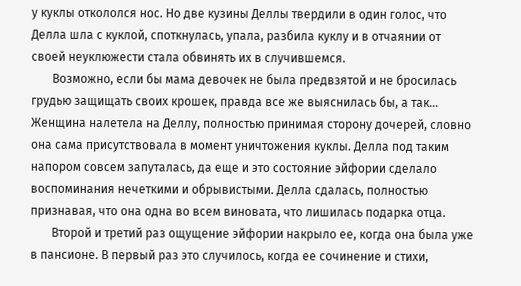у куклы откололся нос. Но две кузины Деллы твердили в один голос, что Делла шла с куклой, споткнулась, упала, разбила куклу и в отчаянии от своей неуклюжести стала обвинять их в случившемся.
       Возможно, если бы мама девочек не была предвзятой и не бросилась грудью защищать своих крошек, правда все же выяснилась бы, а так… Женщина налетела на Деллу, полностью принимая сторону дочерей, словно она сама присутствовала в момент уничтожения куклы. Делла под таким напором совсем запуталась, да еще и это состояние эйфории сделало воспоминания нечеткими и обрывистыми. Делла сдалась, полностью признавая, что она одна во всем виновата, что лишилась подарка отца.
       Второй и третий раз ощущение эйфории накрыло ее, когда она была уже в пансионе. В первый раз это случилось, когда ее сочинение и стихи,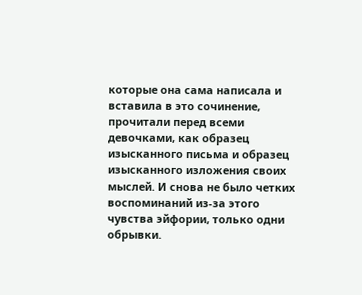которые она сама написала и вставила в это сочинение, прочитали перед всеми девочками, как образец изысканного письма и образец изысканного изложения своих мыслей. И снова не было четких воспоминаний из-за этого чувства эйфории, только одни обрывки.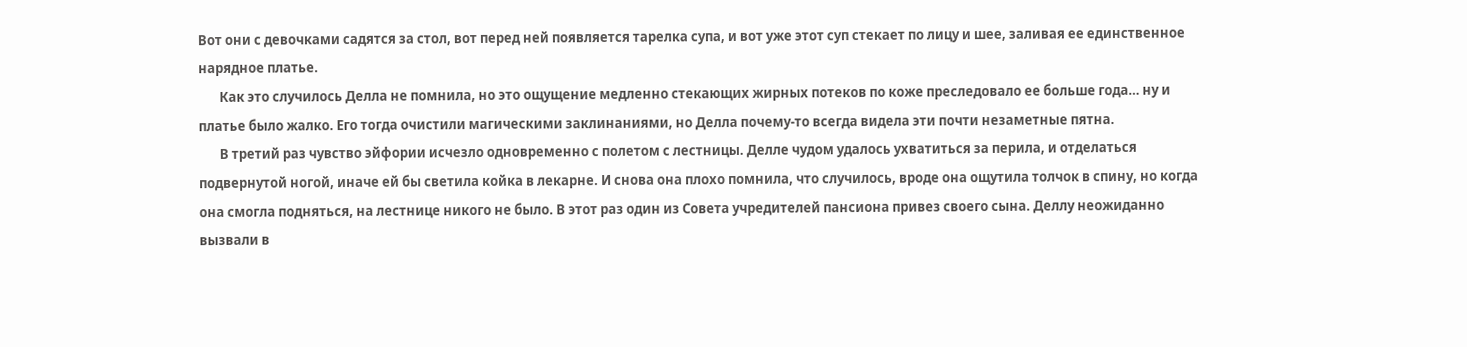Вот они с девочками садятся за стол, вот перед ней появляется тарелка супа, и вот уже этот суп стекает по лицу и шее, заливая ее единственное нарядное платье.
       Как это случилось Делла не помнила, но это ощущение медленно стекающих жирных потеков по коже преследовало ее больше года… ну и платье было жалко. Его тогда очистили магическими заклинаниями, но Делла почему-то всегда видела эти почти незаметные пятна.
       В третий раз чувство эйфории исчезло одновременно с полетом с лестницы. Делле чудом удалось ухватиться за перила, и отделаться подвернутой ногой, иначе ей бы светила койка в лекарне. И снова она плохо помнила, что случилось, вроде она ощутила толчок в спину, но когда она смогла подняться, на лестнице никого не было. В этот раз один из Совета учредителей пансиона привез своего сына. Деллу неожиданно вызвали в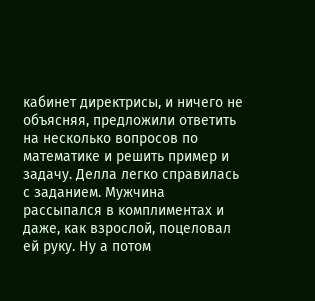кабинет директрисы, и ничего не объясняя, предложили ответить на несколько вопросов по математике и решить пример и задачу. Делла легко справилась с заданием. Мужчина рассыпался в комплиментах и даже, как взрослой, поцеловал ей руку. Ну а потом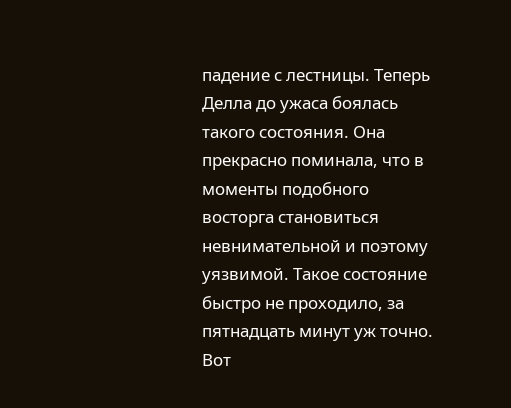падение с лестницы. Теперь Делла до ужаса боялась такого состояния. Она прекрасно поминала, что в моменты подобного восторга становиться невнимательной и поэтому уязвимой. Такое состояние быстро не проходило, за пятнадцать минут уж точно. Вот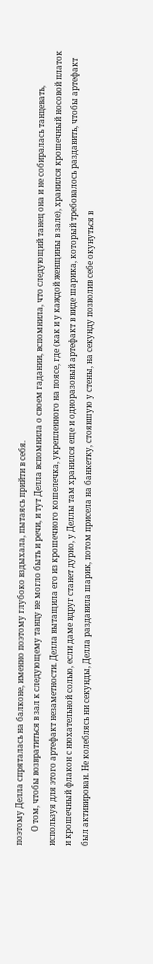поэтому Делла спряталась на балконе, именно поэтому глубоко вздыхала, пытаясь прийти в себя.
       О том, чтобы возвратиться в зал к следующему танцу не могло быть и речи, и тут Делла вспомнила о своем гадании, вспомнила, что следующий танец она и не собиралась танцевать, используя для этого артефакт незаметности. Делла вытащила его из крошечного кошелечка, укрепленного на поясе, где (как и у каждой женщины в зале), хранился крошечный носовой платок и крошечный флакон с нюхательной солью, если даме вдруг станет дурно, у Деллы там хранился еще и одноразовый артефакт в виде шарика, который требовалось раздавить, чтобы артефакт был активирован. Не колеблясь ни секунды, Делла раздавила шарик, потом присела на банкетку, стоявшую у стены, на секунду позволив себе окунуться в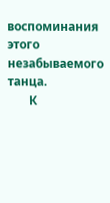воспоминания этого незабываемого танца.
       К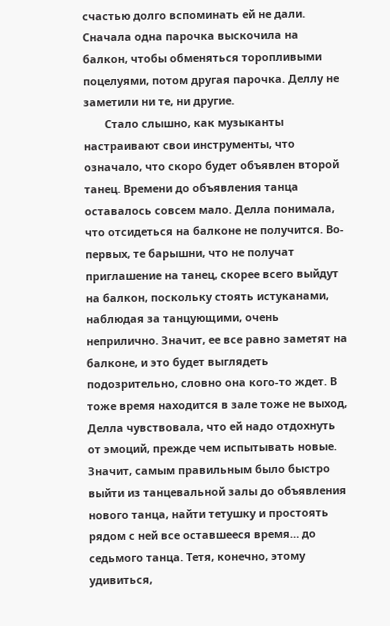счастью долго вспоминать ей не дали. Сначала одна парочка выскочила на балкон, чтобы обменяться торопливыми поцелуями, потом другая парочка. Деллу не заметили ни те, ни другие.
       Стало слышно, как музыканты настраивают свои инструменты, что означало, что скоро будет объявлен второй танец. Времени до объявления танца оставалось совсем мало. Делла понимала, что отсидеться на балконе не получится. Во-первых, те барышни, что не получат приглашение на танец, скорее всего выйдут на балкон, поскольку стоять истуканами, наблюдая за танцующими, очень неприлично. Значит, ее все равно заметят на балконе, и это будет выглядеть подозрительно, словно она кого-то ждет. В тоже время находится в зале тоже не выход, Делла чувствовала, что ей надо отдохнуть от эмоций, прежде чем испытывать новые. Значит, самым правильным было быстро выйти из танцевальной залы до объявления нового танца, найти тетушку и простоять рядом с ней все оставшееся время… до седьмого танца. Тетя, конечно, этому удивиться,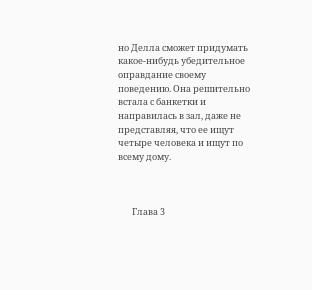но Делла сможет придумать какое-нибудь убедительное оправдание своему поведению. Она решительно встала с банкетки и направилась в зал, даже не представляя, что ее ищут четыре человека и ищут по всему дому.



       Глава 3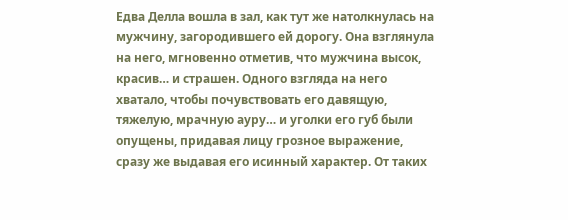Едва Делла вошла в зал, как тут же натолкнулась на мужчину, загородившего ей дорогу. Она взглянула на него, мгновенно отметив, что мужчина высок, красив… и страшен. Одного взгляда на него хватало, чтобы почувствовать его давящую, тяжелую, мрачную ауру… и уголки его губ были опущены, придавая лицу грозное выражение, сразу же выдавая его исинный характер. От таких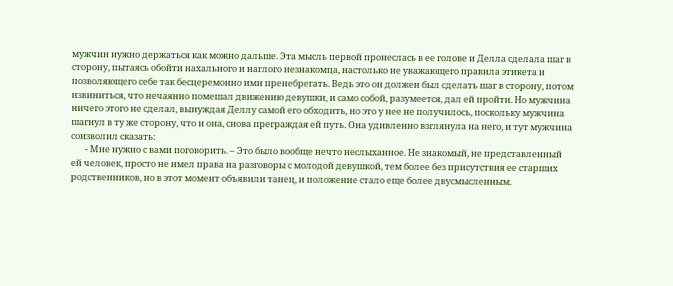мужчин нужно держаться как можно дальше. Эта мысль первой пронеслась в ее голове и Делла сделала шаг в сторону, пытаясь обойти нахального и наглого незнакомца, настолько не уважающего правила этикета и позволяющего себе так бесцеремонно ими пренебрегать. Ведь это он должен был сделать шаг в сторону, потом извиниться, что нечаянно помешал движению девушки, и само собой, разумеется, дал ей пройти. Но мужчина ничего этого не сделал, вынуждая Деллу самой его обходить, но это у нее не получилось, поскольку мужчина шагнул в ту же сторону, что и она, снова преграждая ей путь. Она удивленно взглянула на него, и тут мужчина соизволил сказать:
       - Мне нужно с вами поговорить. – Это было вообще нечто неслыханное. Не знакомый, не представленный ей человек, просто не имел права на разговоры с молодой девушкой, тем более без присутствия ее старших родственников, но в этот момент объявили танец, и положение стало еще более двусмысленным.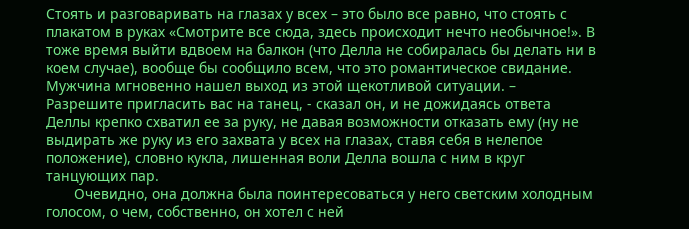Стоять и разговаривать на глазах у всех – это было все равно, что стоять с плакатом в руках «Смотрите все сюда, здесь происходит нечто необычное!». В тоже время выйти вдвоем на балкон (что Делла не собиралась бы делать ни в коем случае), вообще бы сообщило всем, что это романтическое свидание. Мужчина мгновенно нашел выход из этой щекотливой ситуации. – Разрешите пригласить вас на танец, - сказал он, и не дожидаясь ответа Деллы крепко схватил ее за руку, не давая возможности отказать ему (ну не выдирать же руку из его захвата у всех на глазах, ставя себя в нелепое положение), словно кукла, лишенная воли Делла вошла с ним в круг танцующих пар.
       Очевидно, она должна была поинтересоваться у него светским холодным голосом, о чем, собственно, он хотел с ней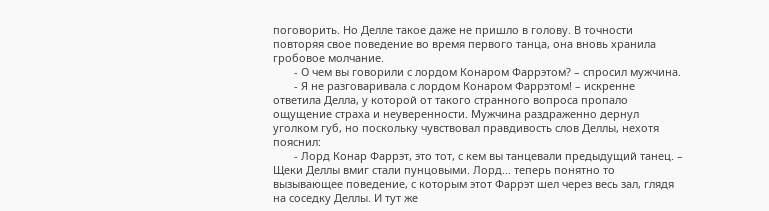поговорить. Но Делле такое даже не пришло в голову. В точности повторяя свое поведение во время первого танца, она вновь хранила гробовое молчание.
       - О чем вы говорили с лордом Конаром Фаррэтом? – спросил мужчина.
       - Я не разговаривала с лордом Конаром Фаррэтом! – искренне ответила Делла, у которой от такого странного вопроса пропало ощущение страха и неуверенности. Мужчина раздраженно дернул уголком губ, но поскольку чувствовал правдивость слов Деллы, нехотя пояснил:
       - Лорд Конар Фаррэт, это тот, с кем вы танцевали предыдущий танец. – Щеки Деллы вмиг стали пунцовыми. Лорд… теперь понятно то вызывающее поведение, с которым этот Фаррэт шел через весь зал, глядя на соседку Деллы. И тут же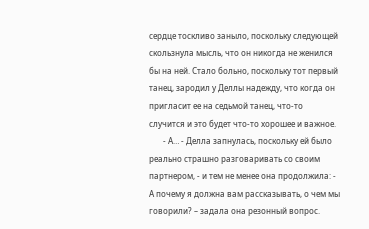сердце тоскливо заныло, поскольку следующей скользнула мысль, что он никогда не женился бы на ней. Стало больно, поскольку тот первый танец, зародил у Деллы надежду, что когда он пригласит ее на седьмой танец, что-то случится и это будет что-то хорошее и важное.
       - А… - Делла запнулась, поскольку ей было реально страшно разговаривать со своим партнером, - и тем не менее она продолжила: - А почему я должна вам рассказывать, о чем мы говорили? – задала она резонный вопрос.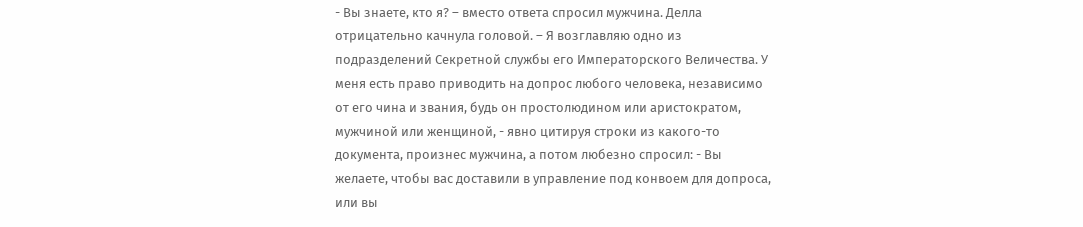- Вы знаете, кто я? – вместо ответа спросил мужчина. Делла отрицательно качнула головой. – Я возглавляю одно из подразделений Секретной службы его Императорского Величества. У меня есть право приводить на допрос любого человека, независимо от его чина и звания, будь он простолюдином или аристократом, мужчиной или женщиной, - явно цитируя строки из какого-то документа, произнес мужчина, а потом любезно спросил: - Вы желаете, чтобы вас доставили в управление под конвоем для допроса, или вы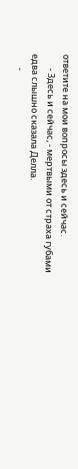ответите на мои вопросы здесь и сейчас.
       - Здесь и сейчас, - мертвыми от страха губами едва слышно сказала Делла.
       -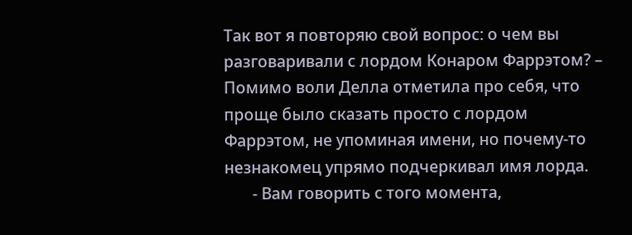Так вот я повторяю свой вопрос: о чем вы разговаривали с лордом Конаром Фаррэтом? – Помимо воли Делла отметила про себя, что проще было сказать просто с лордом Фаррэтом, не упоминая имени, но почему-то незнакомец упрямо подчеркивал имя лорда.
       - Вам говорить с того момента,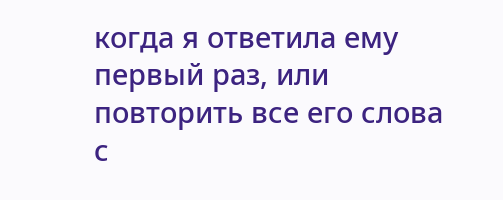когда я ответила ему первый раз, или повторить все его слова с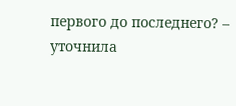первого до последнего? – уточнила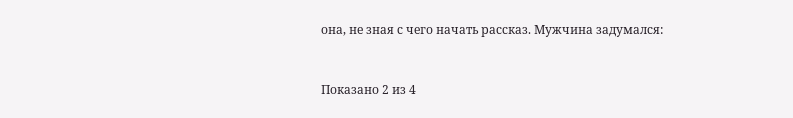она, не зная с чего начать рассказ. Мужчина задумался:


Показано 2 из 4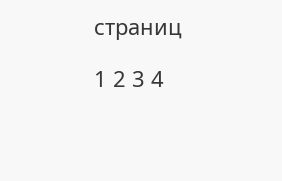страниц

1 2 3 4